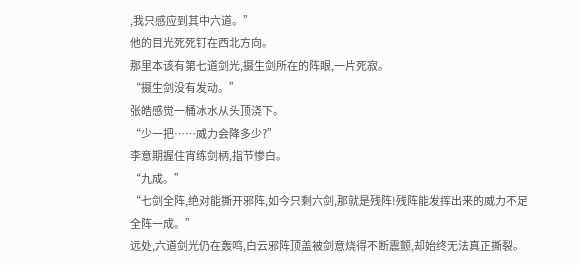,我只感应到其中六道。”
他的目光死死钉在西北方向。
那里本该有第七道剑光,摄生剑所在的阵眼,一片死寂。
“摄生剑没有发动。”
张皓感觉一桶冰水从头顶浇下。
“少一把……威力会降多少?”
李意期握住宵练剑柄,指节惨白。
“九成。”
“七剑全阵,绝对能撕开邪阵,如今只剩六剑,那就是残阵!残阵能发挥出来的威力不足全阵一成。”
远处,六道剑光仍在轰鸣,白云邪阵顶盖被剑意烧得不断震颤,却始终无法真正撕裂。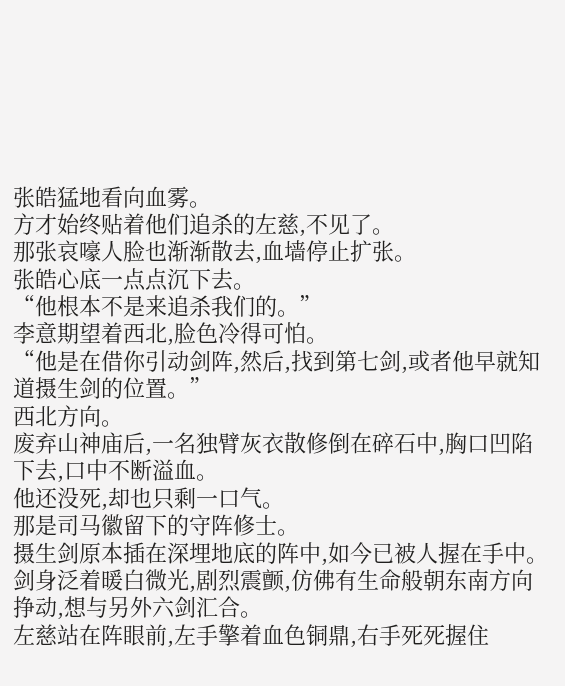张皓猛地看向血雾。
方才始终贴着他们追杀的左慈,不见了。
那张哀嚎人脸也渐渐散去,血墙停止扩张。
张皓心底一点点沉下去。
“他根本不是来追杀我们的。”
李意期望着西北,脸色冷得可怕。
“他是在借你引动剑阵,然后,找到第七剑,或者他早就知道摄生剑的位置。”
西北方向。
废弃山神庙后,一名独臂灰衣散修倒在碎石中,胸口凹陷下去,口中不断溢血。
他还没死,却也只剩一口气。
那是司马徽留下的守阵修士。
摄生剑原本插在深埋地底的阵中,如今已被人握在手中。
剑身泛着暖白微光,剧烈震颤,仿佛有生命般朝东南方向挣动,想与另外六剑汇合。
左慈站在阵眼前,左手擎着血色铜鼎,右手死死握住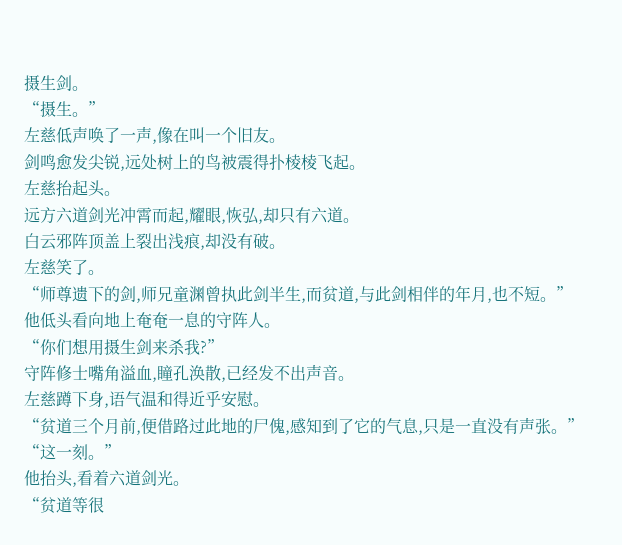摄生剑。
“摄生。”
左慈低声唤了一声,像在叫一个旧友。
剑鸣愈发尖锐,远处树上的鸟被震得扑棱棱飞起。
左慈抬起头。
远方六道剑光冲霄而起,耀眼,恢弘,却只有六道。
白云邪阵顶盖上裂出浅痕,却没有破。
左慈笑了。
“师尊遗下的剑,师兄童渊曾执此剑半生,而贫道,与此剑相伴的年月,也不短。”
他低头看向地上奄奄一息的守阵人。
“你们想用摄生剑来杀我?”
守阵修士嘴角溢血,瞳孔涣散,已经发不出声音。
左慈蹲下身,语气温和得近乎安慰。
“贫道三个月前,便借路过此地的尸傀,感知到了它的气息,只是一直没有声张。”
“这一刻。”
他抬头,看着六道剑光。
“贫道等很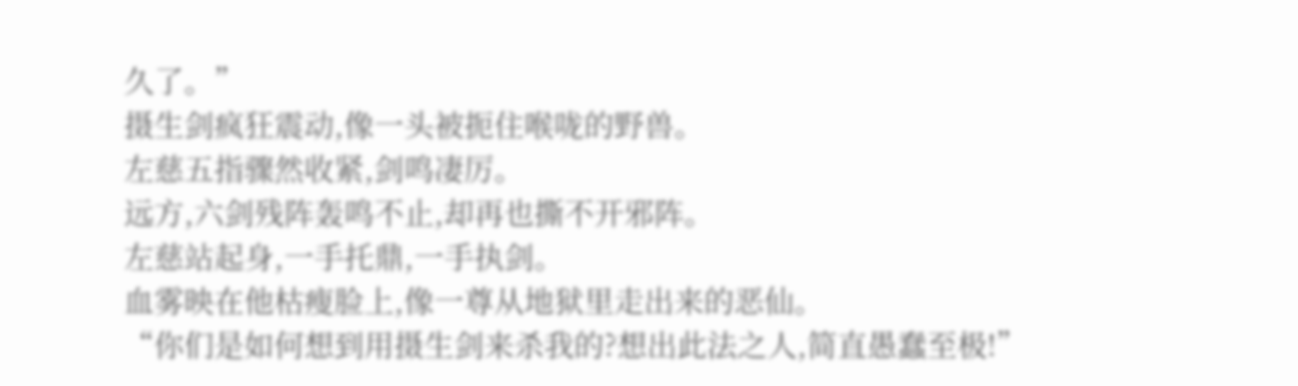久了。”
摄生剑疯狂震动,像一头被扼住喉咙的野兽。
左慈五指骤然收紧,剑鸣凄厉。
远方,六剑残阵轰鸣不止,却再也撕不开邪阵。
左慈站起身,一手托鼎,一手执剑。
血雾映在他枯瘦脸上,像一尊从地狱里走出来的恶仙。
“你们是如何想到用摄生剑来杀我的?想出此法之人,简直愚蠢至极!”